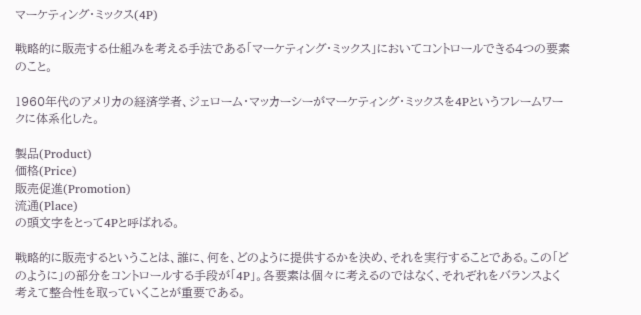マーケティング・ミックス(4P)

戦略的に販売する仕組みを考える手法である「マーケティング・ミックス」においてコントロールできる4つの要素のこと。

1960年代のアメリカの経済学者、ジェローム・マッカーシーがマーケティング・ミックスを4Pというフレームワークに体系化した。

製品(Product)
価格(Price)
販売促進(Promotion)
流通(Place)
の頭文字をとって4Pと呼ばれる。

戦略的に販売するということは、誰に、何を、どのように提供するかを決め、それを実行することである。この「どのように」の部分をコントロールする手段が「4P」。各要素は個々に考えるのではなく、それぞれをバランスよく考えて整合性を取っていくことが重要である。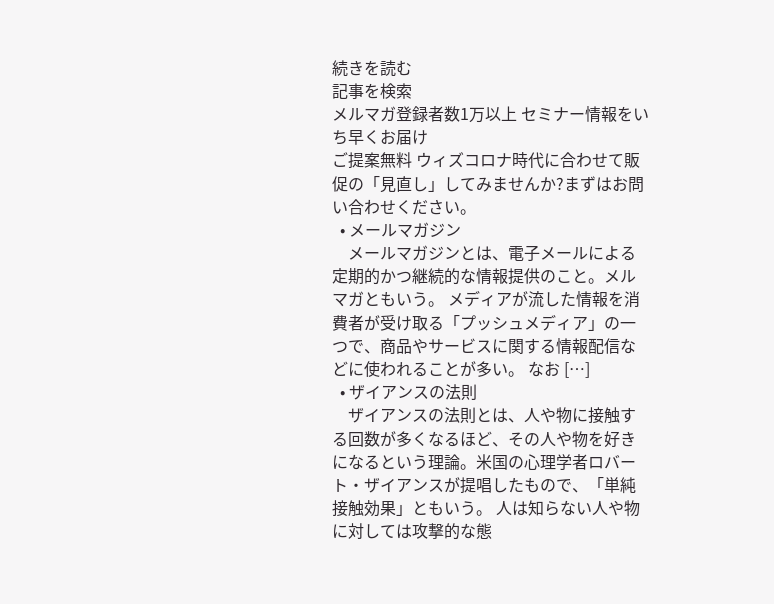続きを読む
記事を検索
メルマガ登録者数1万以上 セミナー情報をいち早くお届け
ご提案無料 ウィズコロナ時代に合わせて販促の「見直し」してみませんか?まずはお問い合わせください。
  • メールマガジン
    メールマガジンとは、電子メールによる定期的かつ継続的な情報提供のこと。メルマガともいう。 メディアが流した情報を消費者が受け取る「プッシュメディア」の一つで、商品やサービスに関する情報配信などに使われることが多い。 なお […]
  • ザイアンスの法則
    ザイアンスの法則とは、人や物に接触する回数が多くなるほど、その人や物を好きになるという理論。米国の心理学者ロバート・ザイアンスが提唱したもので、「単純接触効果」ともいう。 人は知らない人や物に対しては攻撃的な態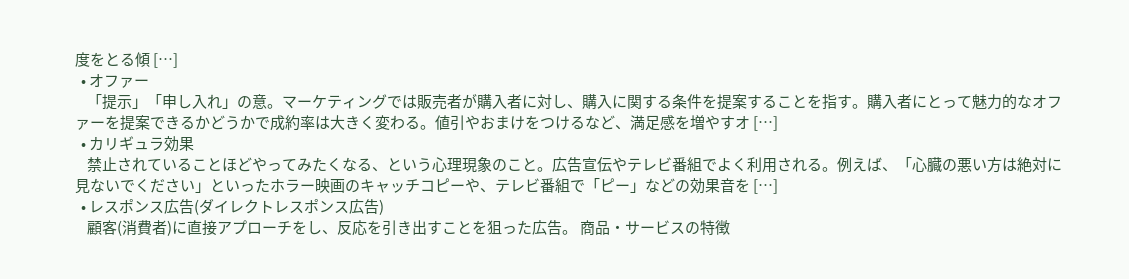度をとる傾 […]
  • オファー
    「提示」「申し入れ」の意。マーケティングでは販売者が購入者に対し、購入に関する条件を提案することを指す。購入者にとって魅力的なオファーを提案できるかどうかで成約率は大きく変わる。値引やおまけをつけるなど、満足感を増やすオ […]
  • カリギュラ効果
    禁止されていることほどやってみたくなる、という心理現象のこと。広告宣伝やテレビ番組でよく利用される。例えば、「心臓の悪い方は絶対に見ないでください」といったホラー映画のキャッチコピーや、テレビ番組で「ピー」などの効果音を […]
  • レスポンス広告(ダイレクトレスポンス広告)
    顧客(消費者)に直接アプローチをし、反応を引き出すことを狙った広告。 商品・サービスの特徴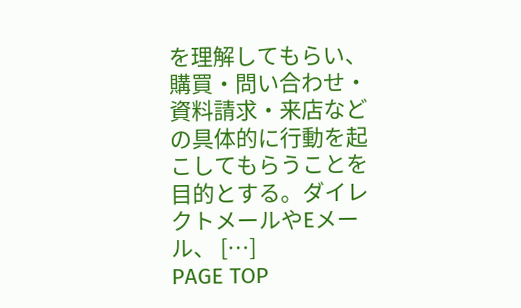を理解してもらい、購買・問い合わせ・資料請求・来店などの具体的に行動を起こしてもらうことを目的とする。ダイレクトメールやEメール、 […]
PAGE TOP